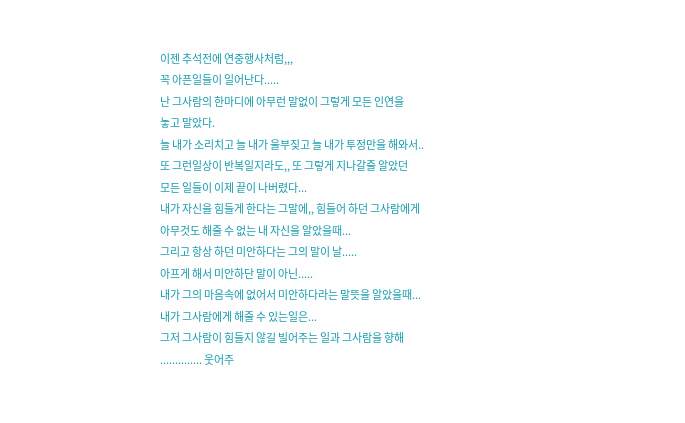이젠 추석전에 연중행사처럼,,,
꼭 아픈일들이 일어난다.....
난 그사람의 한마디에 아무런 말없이 그렇게 모든 인연을
놓고 말았다.
늘 내가 소리치고 늘 내가 울부짖고 늘 내가 투정만을 해와서..
또 그런일상이 반복일지라도,, 또 그렇게 지나갈줄 알았던
모든 일들이 이제 끝이 나버렸다...
내가 자신을 힘들게 한다는 그말에,, 힘들어 하던 그사람에게
아무것도 해줄 수 없는 내 자신을 알았을때...
그리고 항상 하던 미안하다는 그의 말이 날.....
아프게 해서 미안하단 말이 아닌.....
내가 그의 마음속에 없어서 미안하다라는 말뜻을 알았을때...
내가 그사람에게 해줄 수 있는일은...
그저 그사람이 힘들지 않길 빌어주는 일과 그사람을 향해
.............. 웃어주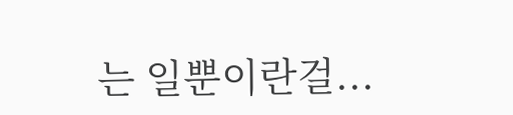는 일뿐이란걸...